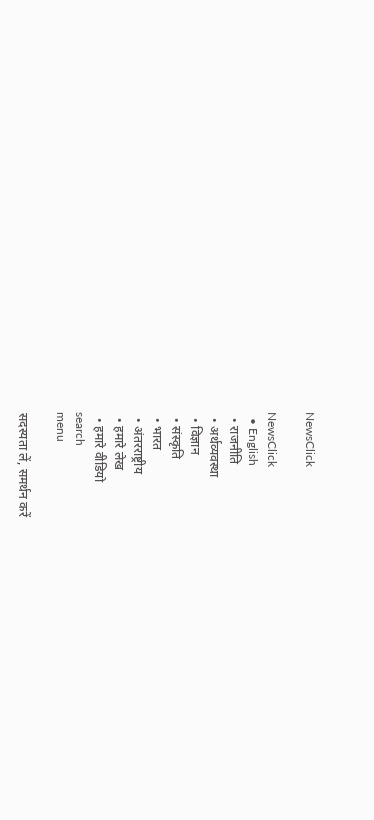NewsClick

NewsClick
  • English
  • राजनीति
  • अर्थव्यवस्था
  • विज्ञान
  • संस्कृति
  • भारत
  • अंतरराष्ट्रीय
  • हमारे लेख
  • हमारे वीडियो
search
menu

सदस्यता लें, समर्थन करें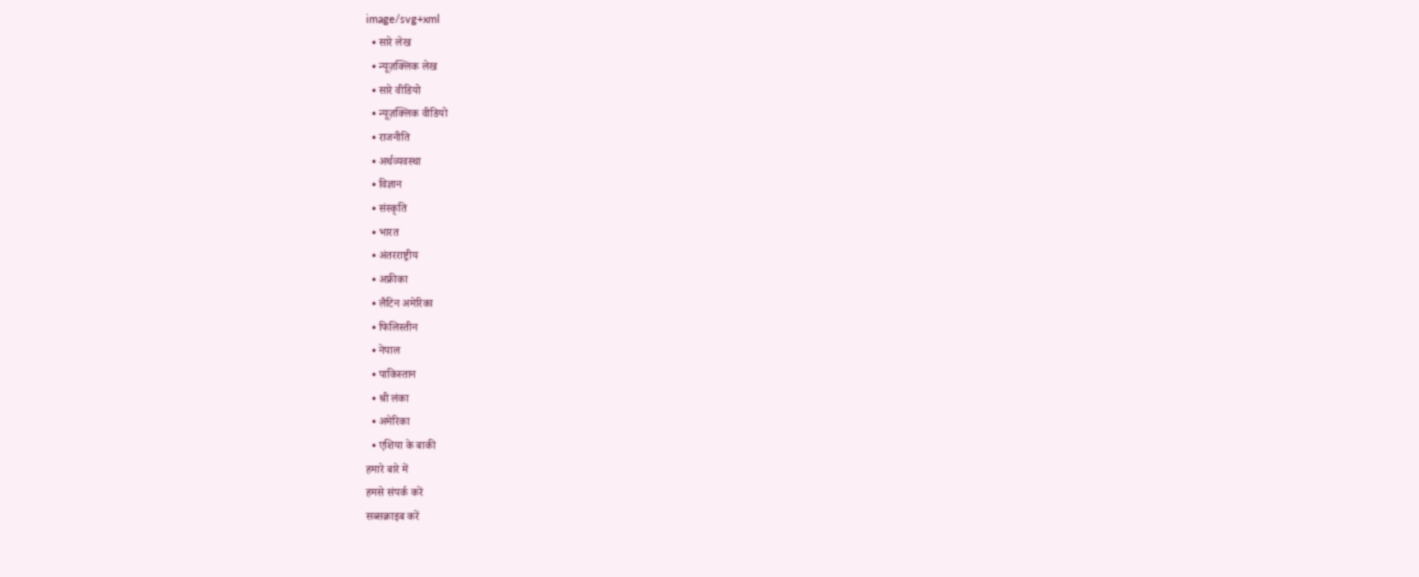image/svg+xml
  • सारे लेख
  • न्यूज़क्लिक लेख
  • सारे वीडियो
  • न्यूज़क्लिक वीडियो
  • राजनीति
  • अर्थव्यवस्था
  • विज्ञान
  • संस्कृति
  • भारत
  • अंतरराष्ट्रीय
  • अफ्रीका
  • लैटिन अमेरिका
  • फिलिस्तीन
  • नेपाल
  • पाकिस्तान
  • श्री लंका
  • अमेरिका
  • एशिया के बाकी
हमारे बारे में
हमसे संपर्क करें
सब्सक्राइब करें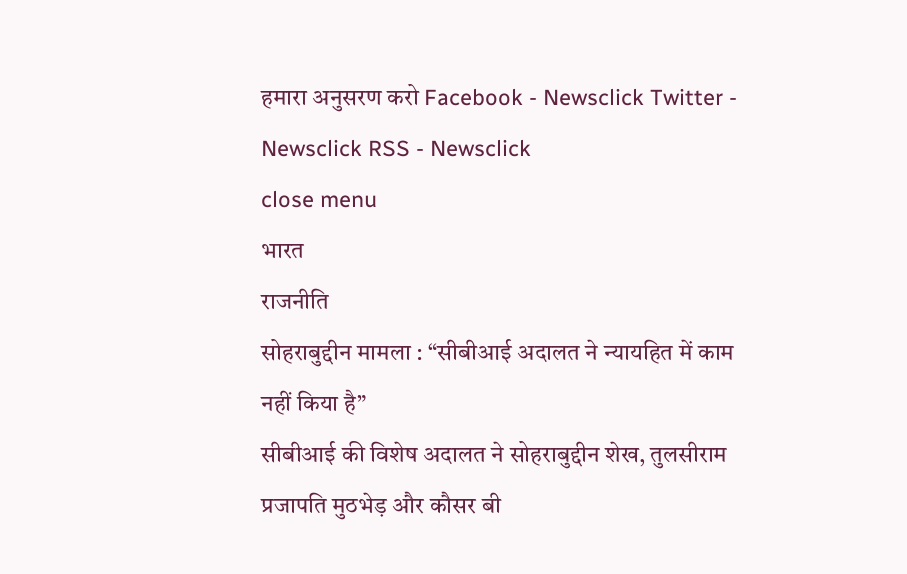हमारा अनुसरण करो Facebook - Newsclick Twitter - Newsclick RSS - Newsclick
close menu
भारत
राजनीति
सोहराबुद्दीन मामला : “सीबीआई अदालत ने न्यायहित में काम नहीं किया है”
सीबीआई की विशेष अदालत ने सोहराबुद्दीन शेख, तुलसीराम प्रजापति मुठभेड़ और कौसर बी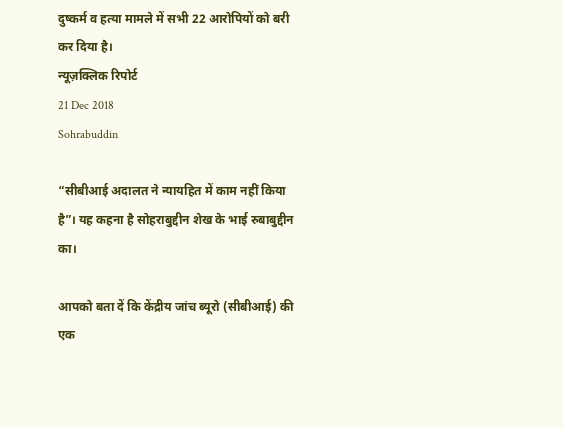दुष्कर्म व हत्या मामले में सभी 22 आरोपियों को बरी कर दिया है।
न्यूज़क्लिक रिपोर्ट
21 Dec 2018
Sohrabuddin

“सीबीआई अदालत ने न्यायहित में काम नहीं किया है”। यह कहना है सोहराबुद्दीन शेख के भाई रुबाबुद्दीन का।

आपको बता दें कि केंद्रीय जांच ब्यूरो (सीबीआई) की एक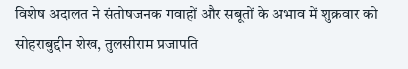विशेष अदालत ने संतोषजनक गवाहों और सबूतों के अभाव में शुक्रवार को सोहराबुद्दीन शेख, तुलसीराम प्रजापति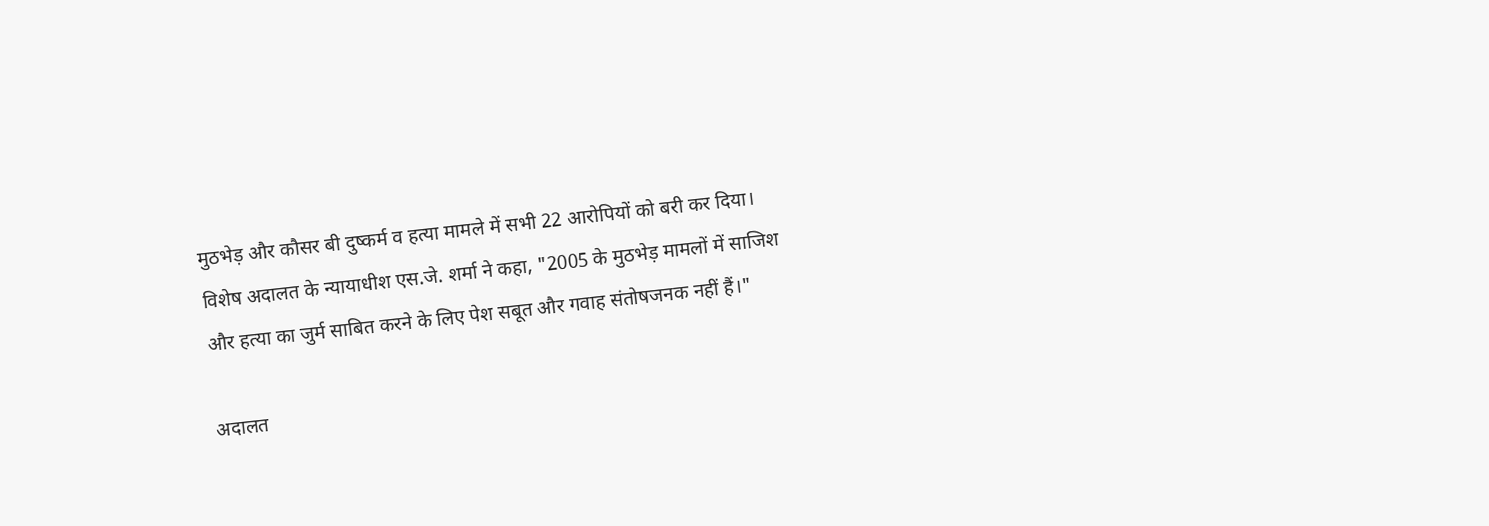मुठभेड़ और कौसर बी दुष्कर्म व हत्या मामले में सभी 22 आरोपियों को बरी कर दिया। विशेष अदालत के न्यायाधीश एस.जे. शर्मा ने कहा, "2005 के मुठभेड़ मामलों में साजिश और हत्या का जुर्म साबित करने के लिए पेश सबूत और गवाह संतोषजनक नहीं हैं।"

अदालत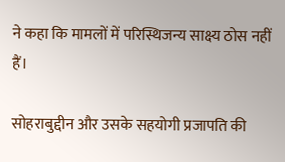ने कहा कि मामलों में परिस्थिजन्य साक्ष्य ठोस नहीं हैं।

सोहराबुद्दीन और उसके सहयोगी प्रजापति की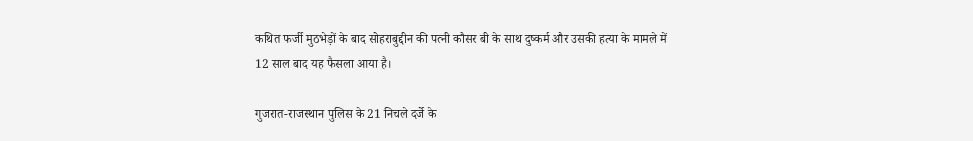कथित फर्जी मुठभेड़ों के बाद सोहराबुद्दीन की पत्नी कौसर बी के साथ दुष्कर्म और उसकी हत्या के मामले में 12 साल बाद यह फैसला आया है।

गुजरात-राजस्थान पुलिस के 21 निचले दर्जे के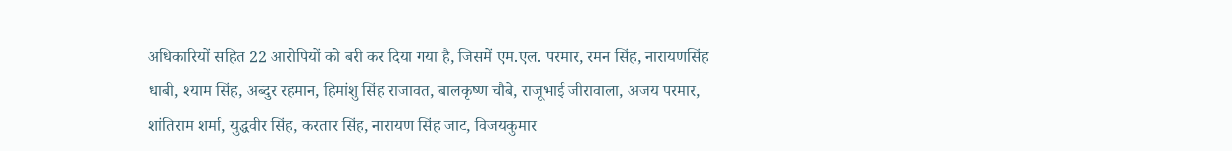अधिकारियों सहित 22 आरोपियों को बरी कर दिया गया है, जिसमें एम.एल. परमार, रमन सिंह, नारायणसिंह धाबी, श्याम सिंह, अब्दुर रहमान, हिमांशु सिंह राजावत, बालकृष्ण चौबे, राजूभाई जीरावाला, अजय परमार, शांतिराम शर्मा, युद्धवीर सिंह, करतार सिंह, नारायण सिंह जाट, विजयकुमार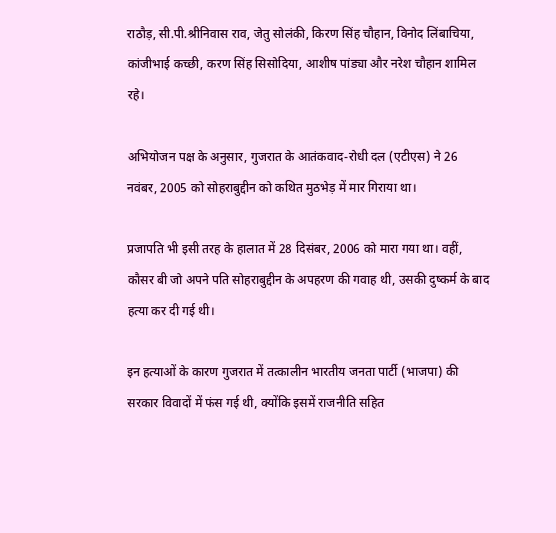राठौड़, सी.पी.श्रीनिवास राव, जेतु सोलंकी, किरण सिंह चौहान, विनोद लिंबाचिया, कांजीभाई कच्छी, करण सिंह सिसोदिया, आशीष पांड्या और नरेश चौहान शामिल रहे।

अभियोजन पक्ष के अनुसार, गुजरात के आतंकवाद-रोधी दल (एटीएस) ने 26 नवंबर, 2005 को सोहराबुद्दीन को कथित मुठभेड़ में मार गिराया था।

प्रजापति भी इसी तरह के हालात में 28 दिसंबर, 2006 को मारा गया था। वहीं, कौसर बी जो अपने पति सोहराबुद्दीन के अपहरण की गवाह थी, उसकी दुष्कर्म के बाद हत्या कर दी गई थी।

इन हत्याओं के कारण गुजरात में तत्कालीन भारतीय जनता पार्टी (भाजपा) की सरकार विवादों में फंस गई थी, क्योंकि इसमें राजनीति सहित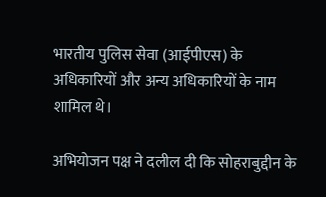भारतीय पुलिस सेवा (आईपीएस) के अधिकारियों और अन्य अधिकारियों के नाम शामिल थे।

अभियोजन पक्ष ने दलील दी कि सोहराबुद्दीन के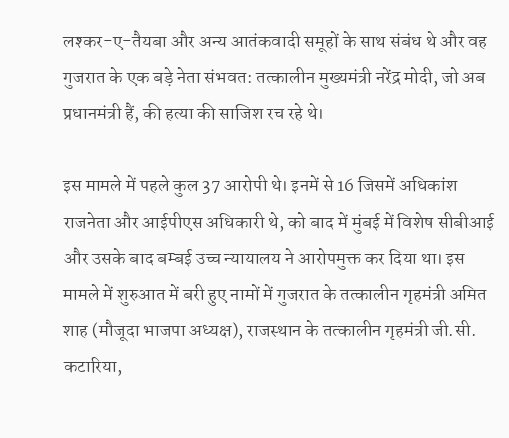लश्कर-ए-तैयबा और अन्य आतंकवादी समूहों के साथ संबंध थे और वह गुजरात के एक बड़े नेता संभवत: तत्कालीन मुख्यमंत्री नरेंद्र मोदी, जो अब प्रधानमंत्री हैं, की हत्या की साजिश रच रहे थे।

इस मामले में पहले कुल 37 आरोपी थे। इनमें से 16 जिसमें अधिकांश राजनेता और आईपीएस अधिकारी थे, को बाद में मुंबई में विशेष सीबीआई और उसके बाद बम्बई उच्च न्यायालय ने आरोपमुक्त कर दिया था। इस मामले में शुरुआत में बरी हुए नामों में गुजरात के तत्कालीन गृहमंत्री अमित शाह (मौजूदा भाजपा अध्यक्ष), राजस्थान के तत्कालीन गृहमंत्री जी.सी. कटारिया,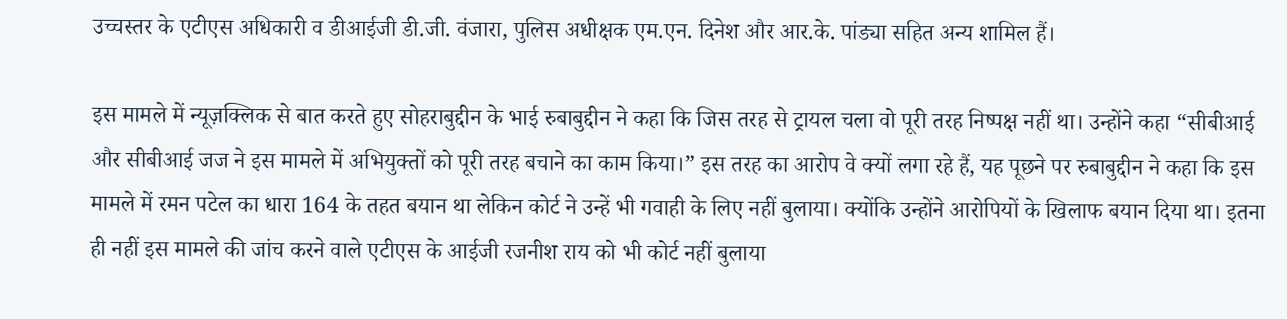उच्चस्तर के एटीएस अधिकारी व डीआईजी डी.जी. वंजारा, पुलिस अधीक्षक एम.एन. दिनेश और आर.के. पांड्या सहित अन्य शामिल हैं।

इस मामले में न्यूज़क्लिक से बात करते हुए सोहराबुद्दीन के भाई रुबाबुद्दीन ने कहा कि जिस तरह से ट्रायल चला वो पूरी तरह निष्पक्ष नहीं था। उन्होंने कहा “सीबीआई और सीबीआई जज ने इस मामले में अभियुक्तों को पूरी तरह बचाने का काम किया।” इस तरह का आरोप वे क्यों लगा रहे हैं, यह पूछने पर रुबाबुद्दीन ने कहा कि इस मामले में रमन पटेल का धारा 164 के तहत बयान था लेकिन कोर्ट ने उन्हें भी गवाही के लिए नहीं बुलाया। क्योंकि उन्होंने आरोपियों के खिलाफ बयान दिया था। इतना ही नहीं इस मामले की जांच करने वाले एटीएस के आईजी रजनीश राय को भी कोर्ट नहीं बुलाया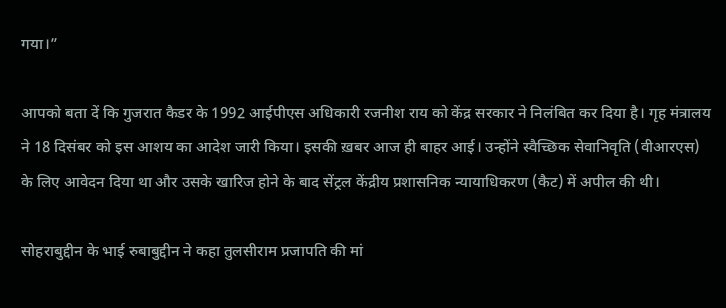गया।”

आपको बता दें कि गुजरात कैडर के 1992 आईपीएस अधिकारी रजनीश राय को केंद्र सरकार ने निलंबित कर दिया है। गृह मंत्रालय ने 18 दिसंबर को इस आशय का आदेश जारी किया। इसकी ख़बर आज ही बाहर आई। उन्होंने स्वैच्छिक सेवानिवृति (वीआरएस) के लिए आवेदन दिया था और उसके खारिज होने के बाद सेंट्रल केंद्रीय प्रशासनिक न्यायाधिकरण (कैट) में अपील की थी।

सोहराबुद्दीन के भाई रुबाबुद्दीन ने कहा तुलसीराम प्रजापति की मां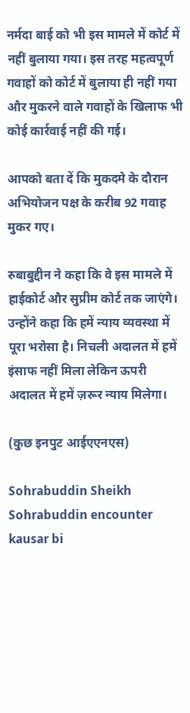नर्मदा बाई को भी इस मामले में कोर्ट में नहीं बुलाया गया। इस तरह महत्वपूर्ण गवाहों को कोर्ट में बुलाया ही नहीं गया और मुकरने वाले गवाहों के खिलाफ भी कोई कार्रवाई नहीं की गई।

आपको बता दें कि मुकदमे के दौरान अभियोजन पक्ष के करीब 92 गवाह मुकर गए।

रुबाबुद्दीन ने कहा कि वे इस मामले में हाईकोर्ट और सुप्रीम कोर्ट तक जाएंगे। उन्होंने कहा कि हमें न्याय व्यवस्था में पूरा भरोसा है। निचली अदालत में हमें इंसाफ नहीं मिला लेकिन ऊपरी अदालत में हमें ज़रूर न्याय मिलेगा।

(कुछ इनपुट आईएएनएस)

Sohrabuddin Sheikh
Sohrabuddin encounter
kausar bi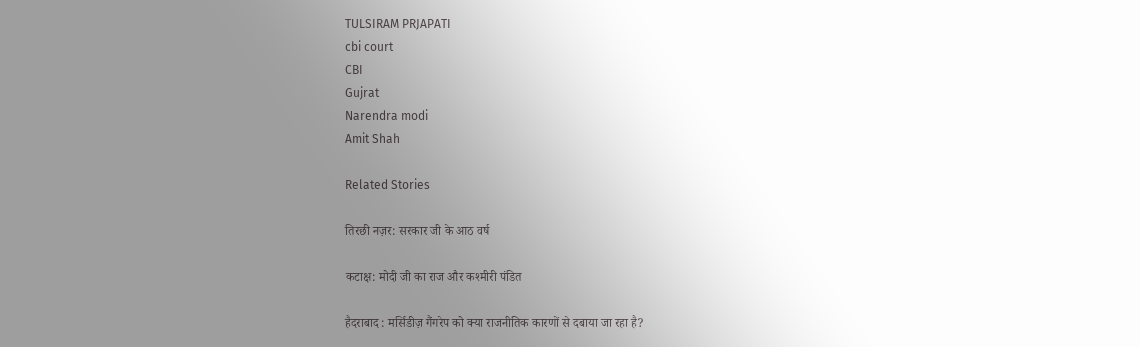TULSIRAM PRJAPATI
cbi court
CBI
Gujrat
Narendra modi
Amit Shah

Related Stories

तिरछी नज़र: सरकार जी के आठ वर्ष

कटाक्ष: मोदी जी का राज और कश्मीरी पंडित

हैदराबाद : मर्सिडीज़ गैंगरेप को क्या राजनीतिक कारणों से दबाया जा रहा है?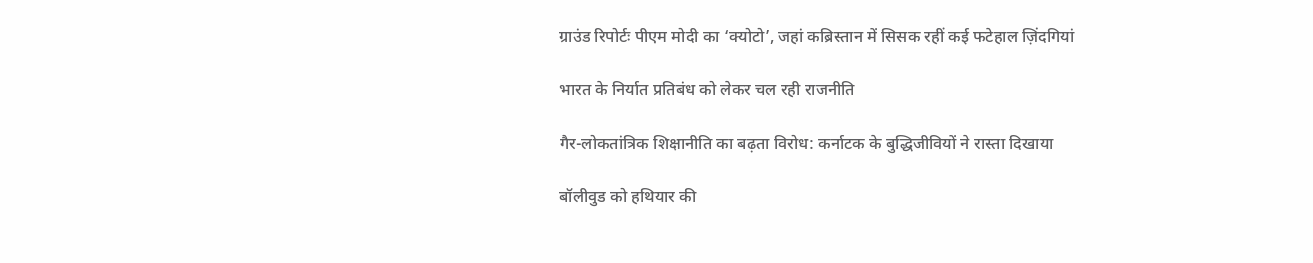ग्राउंड रिपोर्टः पीएम मोदी का ‘क्योटो’, जहां कब्रिस्तान में सिसक रहीं कई फटेहाल ज़िंदगियां

भारत के निर्यात प्रतिबंध को लेकर चल रही राजनीति

गैर-लोकतांत्रिक शिक्षानीति का बढ़ता विरोध: कर्नाटक के बुद्धिजीवियों ने रास्ता दिखाया

बॉलीवुड को हथियार की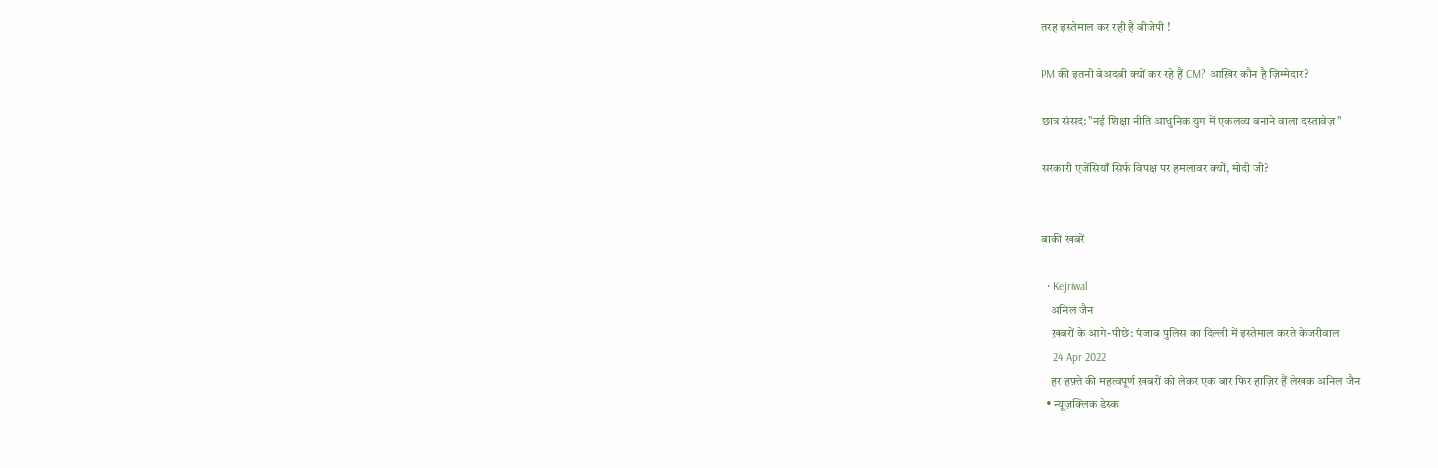तरह इस्तेमाल कर रही है बीजेपी !

PM की इतनी बेअदबी क्यों कर रहे हैं CM? आख़िर कौन है ज़िम्मेदार?

छात्र संसद: "नई शिक्षा नीति आधुनिक युग में एकलव्य बनाने वाला दस्तावेज़"

सरकारी एजेंसियाँ सिर्फ विपक्ष पर हमलावर क्यों, मोदी जी?


बाकी खबरें

  • Kejriwal
    अनिल जैन
    ख़बरों के आगे-पीछे: पंजाब पुलिस का दिल्ली में इस्तेमाल करते केजरीवाल
    24 Apr 2022
    हर हफ़्ते की महत्वपूर्ण ख़बरों को लेकर एक बार फिर हाज़िर हैं लेखक अनिल जैन
  • न्यूज़क्लिक डेस्क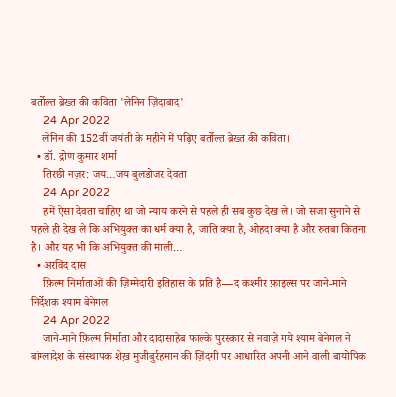बर्तोल्त ब्रेख्त की कविता 'लेनिन ज़िंदाबाद'
    24 Apr 2022
    लेनिन की 152वीं जयंती के महीने में पढ़िए बर्तोल्त ब्रेख्त की कविता।
  • डॉ. द्रोण कुमार शर्मा
    तिरछी नज़र: जय…जय बुलडोजर देवता
    24 Apr 2022
    हमें ऐसा देवता चाहिए था जो न्याय करने से पहले ही सब कुछ देख ले। जो सजा सुनाने से पहले ही देख ले कि अभियुक्त का धर्म क्या है, जाति क्या है, ओहदा क्या है और रुतबा कितना है। और यह भी कि अभियुक्त की माली…
  • अरविंद दास
    फ़िल्म निर्माताओं की ज़िम्मेदारी इतिहास के प्रति है—द कश्मीर फ़ाइल्स पर जाने-माने निर्देशक श्याम बेनेगल
    24 Apr 2022
    जाने-माने फ़िल्म निर्माता और दादासाहेब फाल्के पुरस्कार से नवाज़े गये श्याम बेनेगल ने बांग्लादेश के संस्थापक शेख़ मुजीबुर्रहमान की ज़िंदगी पर आधारित अपनी आने वाली बायोपिक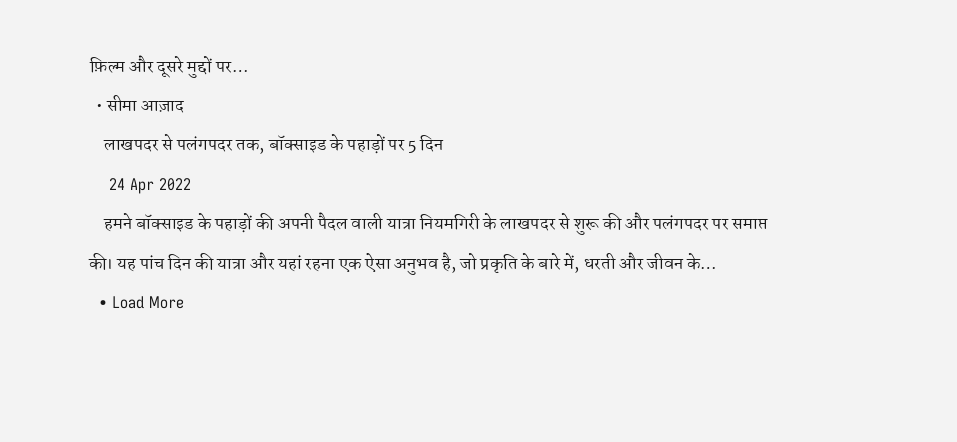फ़िल्म और दूसरे मुद्दों पर…
  • सीमा आज़ाद
    लाखपदर से पलंगपदर तक, बॉक्साइड के पहाड़ों पर 5 दिन
    24 Apr 2022
    हमने बॉक्साइड के पहाड़ों की अपनी पैदल वाली यात्रा नियमगिरी के लाखपदर से शुरू की और पलंगपदर पर समाप्त की। यह पांच दिन की यात्रा और यहां रहना एक ऐसा अनुभव है, जो प्रकृति के बारे में, धरती और जीवन के…
  • Load More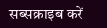सब्सक्राइब करें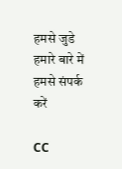हमसे जुडे
हमारे बारे में
हमसे संपर्क करें

CC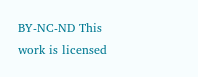BY-NC-ND This work is licensed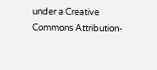under a Creative Commons Attribution-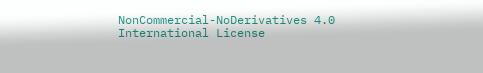NonCommercial-NoDerivatives 4.0 International License